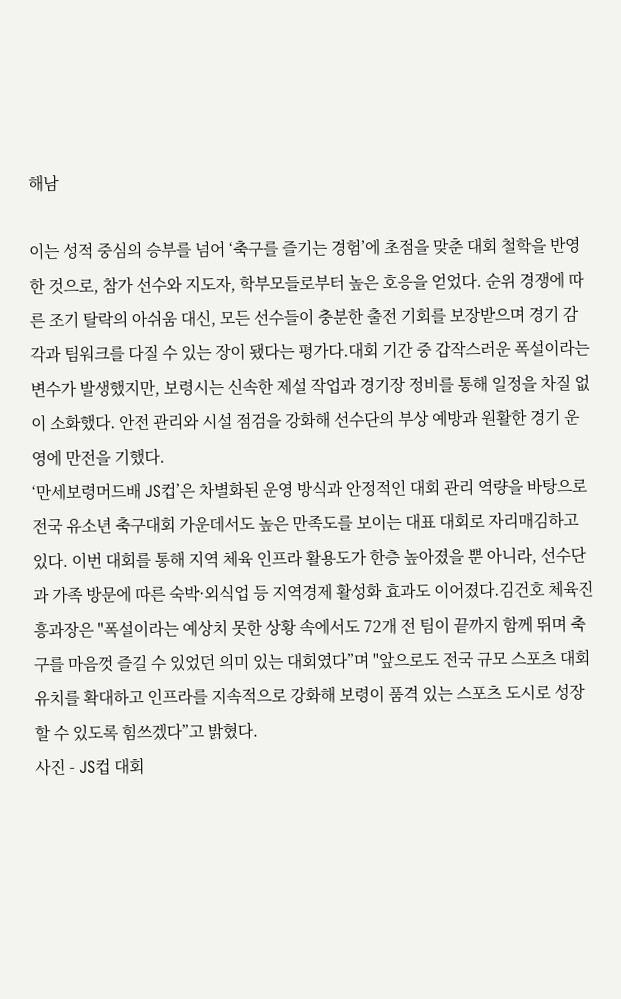해남

이는 성적 중심의 승부를 넘어 ‘축구를 즐기는 경험’에 초점을 맞춘 대회 철학을 반영한 것으로, 참가 선수와 지도자, 학부모들로부터 높은 호응을 얻었다. 순위 경쟁에 따른 조기 탈락의 아쉬움 대신, 모든 선수들이 충분한 출전 기회를 보장받으며 경기 감각과 팀워크를 다질 수 있는 장이 됐다는 평가다.대회 기간 중 갑작스러운 폭설이라는 변수가 발생했지만, 보령시는 신속한 제설 작업과 경기장 정비를 통해 일정을 차질 없이 소화했다. 안전 관리와 시설 점검을 강화해 선수단의 부상 예방과 원활한 경기 운영에 만전을 기했다.
‘만세보령머드배 JS컵’은 차별화된 운영 방식과 안정적인 대회 관리 역량을 바탕으로 전국 유소년 축구대회 가운데서도 높은 만족도를 보이는 대표 대회로 자리매김하고 있다. 이번 대회를 통해 지역 체육 인프라 활용도가 한층 높아졌을 뿐 아니라, 선수단과 가족 방문에 따른 숙박·외식업 등 지역경제 활성화 효과도 이어졌다.김건호 체육진흥과장은 "폭설이라는 예상치 못한 상황 속에서도 72개 전 팀이 끝까지 함께 뛰며 축구를 마음껏 즐길 수 있었던 의미 있는 대회였다”며 "앞으로도 전국 규모 스포츠 대회 유치를 확대하고 인프라를 지속적으로 강화해 보령이 품격 있는 스포츠 도시로 성장할 수 있도록 힘쓰겠다”고 밝혔다.
사진 - JS컵 대회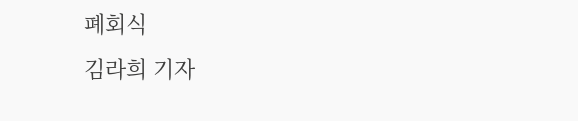폐회식
김라희 기자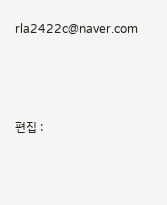rla2422c@naver.com






편집 :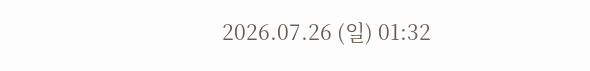2026.07.26 (일) 01:32